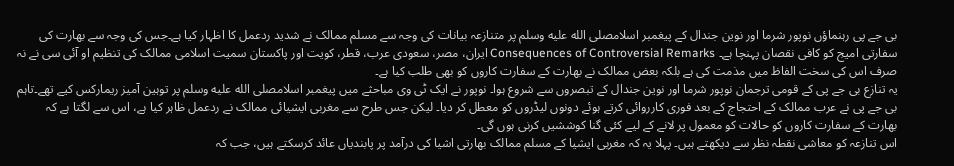بی جے پی رہنماؤں نوپور شرما اور نوین جندال کے پیغمبر اسلامصلى الله عليه وسلم پر متنازعہ بیانات کی وجہ سے مسلم ممالک نے شدید ردعمل کا اظہار کیا ہے۔جس کی وجہ سے بھارت کی سفارتی امیج کو کافی نقصان پہنچا ہے۔ Consequences of Controversial Remarks ایران، مصر، سعودی عرب، قطر، کویت اور پاکستان سمیت اسلامی ممالک کی تنظیم او آئی سی نے نہ صرف اس کی سخت الفاظ میں مذمت کی ہے بلکہ بعض ممالک نے بھارت کے سفارت کاروں کو بھی طلب کیا ہے۔
یہ تنازع بی جے پی کے قومی ترجمان نوپور شرما اور نوین جندال کے تبصروں سے شروع ہوا۔ نوپور نے ایک ٹی وی مباحثے میں پیغمبر اسلامصلى الله عليه وسلم پر توہین آمیز ریمارکس کیے تھے۔تاہم بی جے پی نے عرب ممالک کے احتجاج کے بعد فوری کارروائی کرتے ہوئے دونوں لیڈروں کو معطل کر دیا۔ لیکن جس طرح سے مغربی ایشیائی ممالک نے ردعمل ظاہر کیا ہے، اس سے لگتا ہے کہ بھارت کے سفارت کاروں کو حالات کو معمول پر لانے کے لیے کئی گنا کوششیں کرنی ہوں گی۔
اس تنازعہ کو معاشی نقطہ نظر سے دیکھتے ہیں۔ پہلا یہ کہ مغربی ایشیا کے مسلم ممالک بھارتی اشیا کی درآمد پر پابندیاں عائد کرسکتے ہیں، جب کہ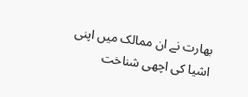بھارت نے ان ممالک میں اپنی اشیا کی اچھی شناخت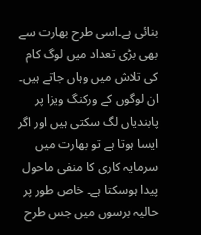بنائی ہے۔اسی طرح بھارت سے بھی بڑی تعداد میں لوگ کام کی تلاش میں وہاں جاتے ہیں۔ ان لوگوں کے ورکنگ ویزا پر پابندیاں لگ سکتی ہیں اور اگر ایسا ہوتا ہے تو بھارت میں سرمایہ کاری کا منفی ماحول پیدا ہوسکتا ہے۔ خاص طور پر حالیہ برسوں میں جس طرح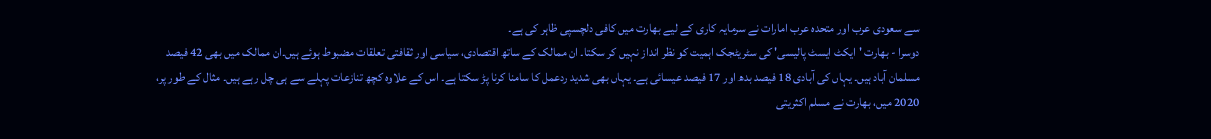سے سعودی عرب اور متحدہ عرب امارات نے سرمایہ کاری کے لیے بھارت میں کافی دلچسپی ظاہر کی ہے۔
دوسرا - بھارت 'ایکٹ ایسٹ پالیسی' کی سٹریٹجک اہمیت کو نظر انداز نہیں کر سکتا۔ ان ممالک کے ساتھ اقتصادی، سیاسی اور ثقافتی تعلقات مضبوط ہوئے ہیں۔ان ممالک میں بھی 42 فیصد مسلمان آباد ہیں۔ یہاں کی آبادی 18 فیصد بدھ اور 17 فیصد عیسائی ہے۔ یہاں بھی شدید ردعمل کا سامنا کرنا پڑ سکتا ہے۔ اس کے علاوہ کچھ تنازعات پہلے سے ہی چل رہے ہیں۔ مثال کے طور پر، 2020 میں، بھارت نے مسلم اکثریتی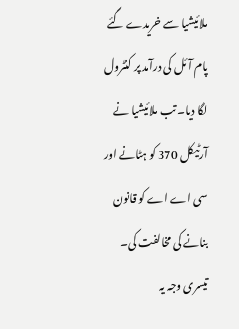ملائیشیا سے خریدے گئے پام آئل کی درآمد پر کنٹرول لگا دیا۔ تب ملائیشیا نے آرٹیکل 370 کو ہٹانے اور سی اے اے کو قانون بنانے کی مخالفت کی۔
تیسری وجہ یہ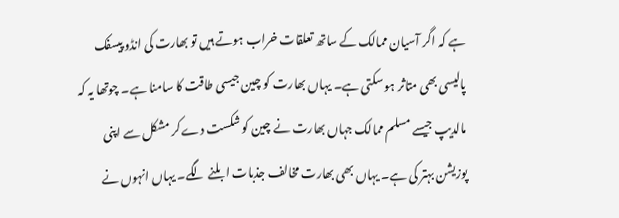ہے کہ اگر آسیان ممالک کے ساتھ تعلقات خراب ہوتے ہیں تو بھارت کی انڈو پیسفک پالیسی بھی متاثر ہو سکتی ہے۔ یہاں بھارت کو چین جیسی طاقت کا سامنا ہے۔ چوتھا یہ کہ مالدیپ جیسے مسلم ممالک جہاں بھارت نے چین کو شکست دے کر مشکل سے اپنی پوزیشن بہتر کی ہے۔ یہاں بھی بھارت مخالف جذبات ابلنے لگے۔ یہاں انہوں نے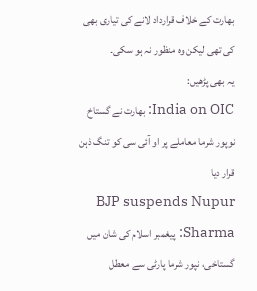بھارت کے خلاف قرارداد لانے کی تیاری بھی کی تھی لیکن وہ منظور نہ ہو سکی۔
یہ بھی پڑھیں:
India on OIC: بھارت نے گستاخ نوپور شرما معاملے پر او آئی سی کو تنگ ذہن قرار دیا
BJP suspends Nupur Sharma: پیغمبر اسلام کی شان میں گستاخی، نپور شرما پارٹی سے معطل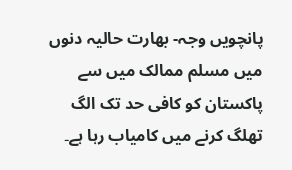پانچویں وجہ- بھارت حالیہ دنوں میں مسلم ممالک میں سے پاکستان کو کافی حد تک الگ تھلگ کرنے میں کامیاب رہا ہے۔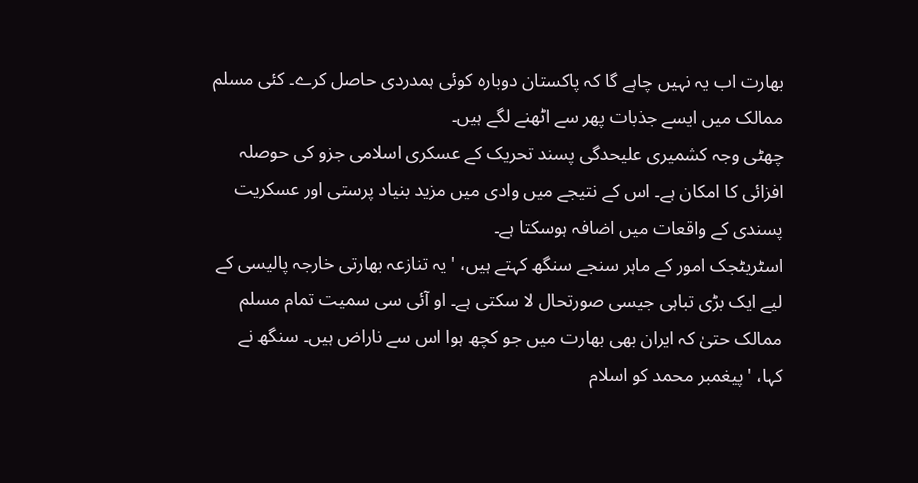بھارت اب یہ نہیں چاہے گا کہ پاکستان دوبارہ کوئی ہمدردی حاصل کرے۔ کئی مسلم ممالک میں ایسے جذبات پھر سے اٹھنے لگے ہیں۔
چھٹی وجہ کشمیری علیحدگی پسند تحریک کے عسکری اسلامی جزو کی حوصلہ افزائی کا امکان ہے۔ اس کے نتیجے میں وادی میں مزید بنیاد پرستی اور عسکریت پسندی کے واقعات میں اضافہ ہوسکتا ہے۔
اسٹریٹجک امور کے ماہر سنجے سنگھ کہتے ہیں، ' یہ تنازعہ بھارتی خارجہ پالیسی کے لیے ایک بڑی تباہی جیسی صورتحال لا سکتی ہے۔ او آئی سی سمیت تمام مسلم ممالک حتیٰ کہ ایران بھی بھارت میں جو کچھ ہوا اس سے ناراض ہیں۔ سنگھ نے کہا، 'پیغمبر محمد کو اسلام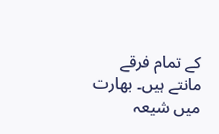کے تمام فرقے مانتے ہیں۔ بھارت میں شیعہ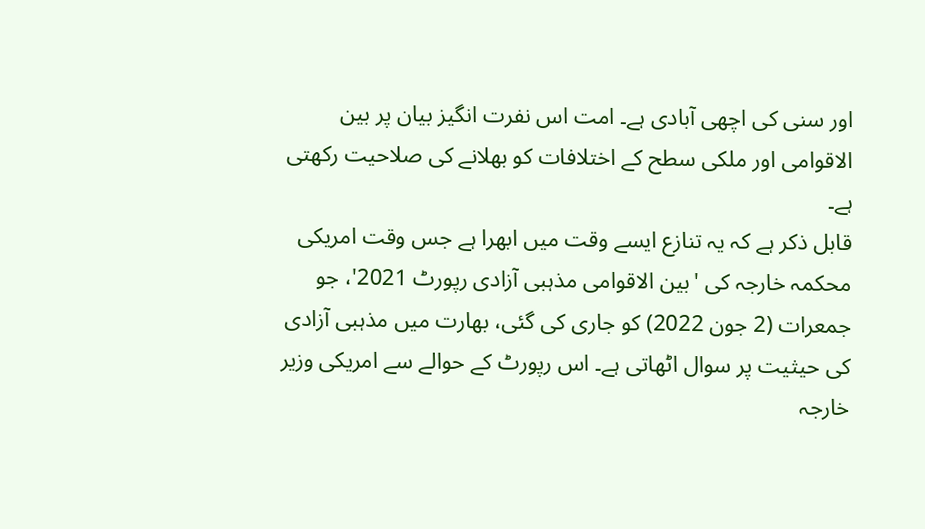اور سنی کی اچھی آبادی ہے۔ امت اس نفرت انگیز بیان پر بین الاقوامی اور ملکی سطح کے اختلافات کو بھلانے کی صلاحیت رکھتی ہے۔
قابل ذکر ہے کہ یہ تنازع ایسے وقت میں ابھرا ہے جس وقت امریکی محکمہ خارجہ کی 'بین الاقوامی مذہبی آزادی رپورٹ 2021'، جو جمعرات (2 جون 2022) کو جاری کی گئی، بھارت میں مذہبی آزادی کی حیثیت پر سوال اٹھاتی ہے۔ اس رپورٹ کے حوالے سے امریکی وزیر خارجہ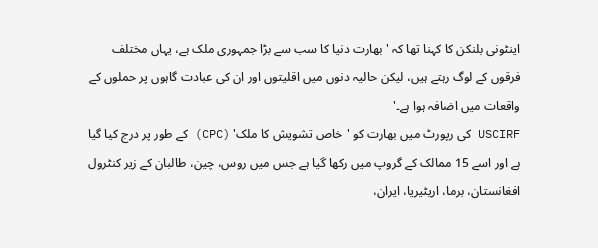اینٹونی بلنکن کا کہنا تھا کہ 'بھارت دنیا کا سب سے بڑا جمہوری ملک ہے، یہاں مختلف فرقوں کے لوگ رہتے ہیں، لیکن حالیہ دنوں میں اقلیتوں اور ان کی عبادت گاہوں پر حملوں کے واقعات میں اضافہ ہوا ہے۔'
USCIRF کی رپورٹ میں بھارت کو 'خاص تشویش کا ملک' (CPC) کے طور پر درج کیا گیا ہے اور اسے 15 ممالک کے گروپ میں رکھا گیا ہے جس میں روس، چین، طالبان کے زیر کنٹرول افغانستان، برما، اریٹیریا، ایران،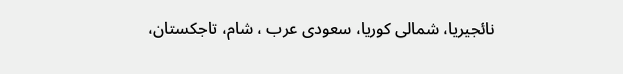نائجیریا، شمالی کوریا، سعودی عرب ، شام، تاجکستان،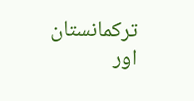ترکمانستان اور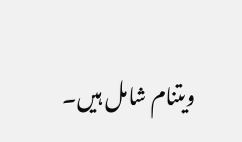ویتنام شامل ہیں۔